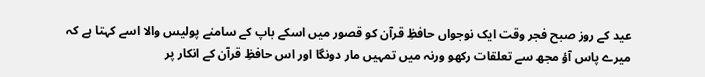عید کے روز صبح فجر وقت ایک نوجواں حافظِ قرآن کو قصور میں اسکے باپ کے سامنے پولیس والا اسے کہتا ہے کہ میرے پاس آؤ مجھ سے تعلقات رکھو ورنہ میں تمہیں مار دونگا اور اس حافظِ قرآن کے انکار پر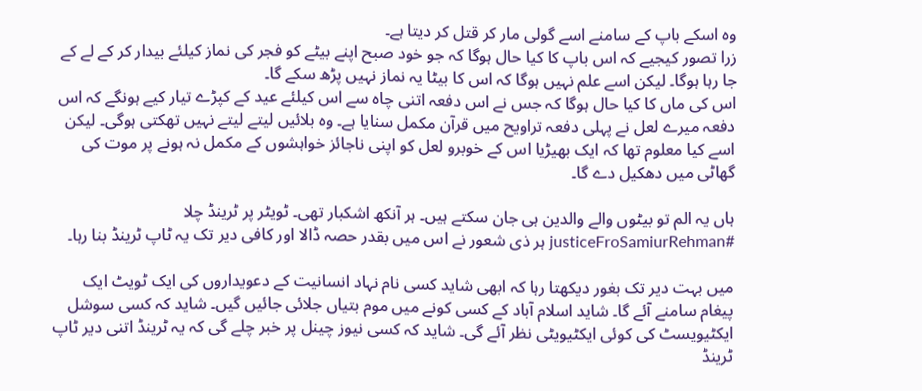وہ اسکے باپ کے سامنے اسے گولی مار کر قتل کر دیتا ہے۔
زرا تصور کیجیے کہ اس باپ کا کیا حال ہوگا کہ جو خود صبح اپنے بیٹے کو فجر کی نماز کیلئے بیدار کر کے لے کے جا رہا ہوگا۔ لیکن اسے علم نہیں ہوگا کہ اس کا بیٹا یہ نماز نہیں پڑھ سکے گا۔
اس کی ماں کا کیا حال ہوگا کہ جس نے اس دفعہ اتنی چاہ سے اس کیلئے عید کے کپڑے تیار کیے ہونگے کہ اس دفعہ میرے لعل نے پہلی دفعہ تراویح میں قرآن مکمل سنایا ہے۔ وہ بلائیں لیتے لیتے نہیں تھکتی ہوگی۔ لیکن اسے کیا معلوم تھا کہ ایک بھیڑیا اس کے خوبرو لعل کو اپنی ناجائز خواہشوں کے مکمل نہ ہونے پر موت کی گھاٹی میں دھکیل دے گا۔

ہاں یہ الم تو بیٹوں والے والدین ہی جان سکتے ہیں۔ ہر آنکھ اشکبار تھی۔ ٹویٹر پر ٹرینڈ چلا #justiceFroSamiurRehman ہر ذی شعور نے اس میں بقدر حصہ ڈالا اور کافی دیر تک یہ ٹاپ ٹرینڈ بنا رہا۔

میں بہت دیر تک بغور دیکھتا رہا کہ ابھی شاید کسی نام نہاد انسانیت کے دعویداروں کی ایک ٹویٹ ایک پیغام سامنے آئے گا۔ شاید اسلام آباد کے کسی کونے میں موم بتیاں جلائی جائیں گیں۔ شاید کہ کسی سوشل ایکٹیویسٹ کی کوئی ایکٹیویٹی نظر آئے گی۔ شاید کہ کسی نیوز چینل پر خبر چلے گی کہ یہ ٹرینڈ اتنی دیر ٹاپ ٹرینڈ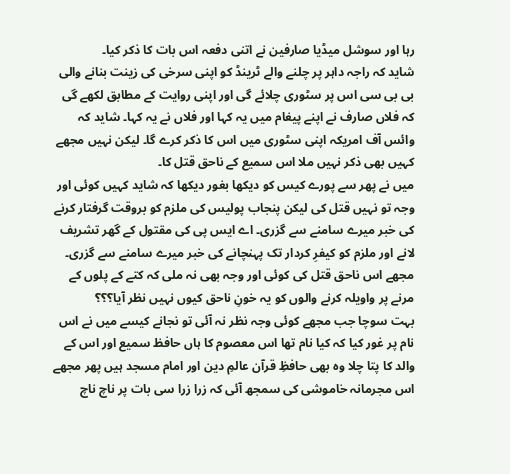رہا اور سوشل میڈیا صارفین نے اتنی دفعہ اس بات کا ذکر کیا۔
شاید کہ راجہ داہر پر چلنے والے ٹرینڈ کو اپنی سرخی کی زینت بنانے والی بی بی سی اس پر سٹوری چلائے گی اور اپنی روایت کے مطابق لکھے گی کہ فلاں صارف نے اپنے پیغام میں یہ کہا اور فلاں نے یہ کہا۔ شاید کہ وائس آف امریکہ اپنی سٹوری میں اس کا ذکر کرے گا۔ لیکن نہیں مجھے کہیں بھی ذکر نہیں ملا اس سمیع کے ناحق قتل کا۔
میں نے پھر سے پورے کیس کو دیکھا بغور دیکھا کہ شاید کہیں کوئی اور وجہ تو نہیں قتل کی لیکن پنجاب پولیس کی ملزم کو بروقت گرفتار کرنے کی خبر میرے سامنے سے گزری۔ اے ایس پی کی مقتول کے گھر تشریف لانے اور ملزم کو کیفرِ کردار تک پہنچانے کی خبر میرے سامنے سے گزری۔ مجھے اس ناحق قتل کی کوئی اور وجہ بھی نہ ملی کہ کتے کے پلوں کے مرنے پر واویلہ کرنے والوں کو یہ خونِ ناحق کیوں نہیں نظر آیا؟؟؟
بہت سوچا جب مجھے کوئی وجہ نظر نہ آئی تو نجانے کیسے میں نے اس نام پر غور کیا کہ کیا نام تھا اس معصوم کا ہاں حافظ سمیع اور اس کے والد کا پتا چلا وہ بھی حافظِ قرآن عالمِ دین اور امام مسجد ہیں پھر مجھے اس مجرمانہ خاموشی کی سمجھ آئی کہ زرا زرا سی بات پر ناچ ناچ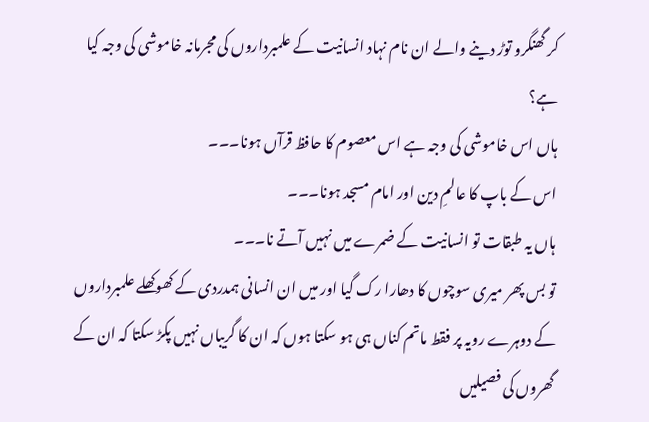کر گھنگرو توڑ دینے والے ان نام نہاد انسانیت کے علمبرداروں کی مجرمانہ خاموشی کی وجہ کیا ہے؟
ہاں اس خاموشی کی وجہ ہے اس معصوم کا حافظ قرآں ہونا۔۔۔
اس کے باپ کا عالمِ دین اور امام مسجد ہونا۔۔۔
ہاں یہ طبقات تو انسانیت کے ضمرے میں نہیں آتے نا۔۔۔
تو بس پھر میری سوچوں کا دھارا رک گیا اور میں ان انسانی ہمدردی کے کھوکھلے علمبرداروں کے دوہرے رویہ پر فقط ماتم کناں ہی ہو سکتا ہوں کہ ان کا گریباں نہیں پکڑ سکتا کہ ان کے گھروں کی فصیلیں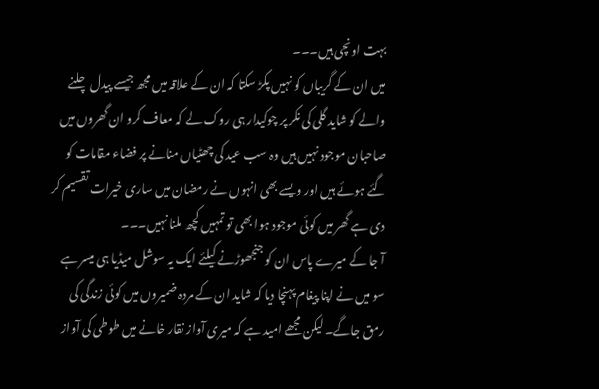بہت اونچی ہیں۔۔۔
میں ان کے گریباں کو نہیں پکڑ سکتا کہ ان کے علاقہ میں مجھ جیسے پیدل چلنے والے کو شاید گلی کی نکر پر چوکیدار ہی روک لے کہ معاف کرو ان گھروں میں صاحبان موجود نہیں ہیں وہ سب عید کی چھٹیاں منانے پر فضاء مقامات کو گئے ہوئے ہیں اور ویسے بھی انہوں نے رمضان میں ساری خیرات تقسیم کر دی ہے گھر میں کوئی موجود ہوا بھی تو تمہیں کچھ ملنا نہیں۔۔۔
آ جا کے میرے پاس ان کو جنجھوڑنے کیلئے ایک یہ سوشل میڈیا ہی میسر ہے سو میں نے اپنا پیغام پہنچا دیا کہ شاید ان کے مردہ ضمیروں میں کوئی زندگی کی رمق جاگے۔ لیکن مجھے امید ہے کہ میری آواز نقار خانے میں طوطی کی آواز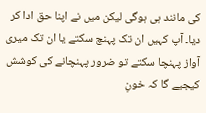کی مانند ہی ہوگی لیکن میں نے اپنا حق ادا کر دیا۔ آپ کہیں ان تک پہنچ سکتے یا ان تک میری آواز پہنچا سکتے تو ضرور پہنچانے کی کوشش کیجیے گا کہ خونِ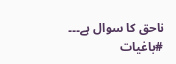ناحق کا سوال ہے۔۔۔
#باغیات